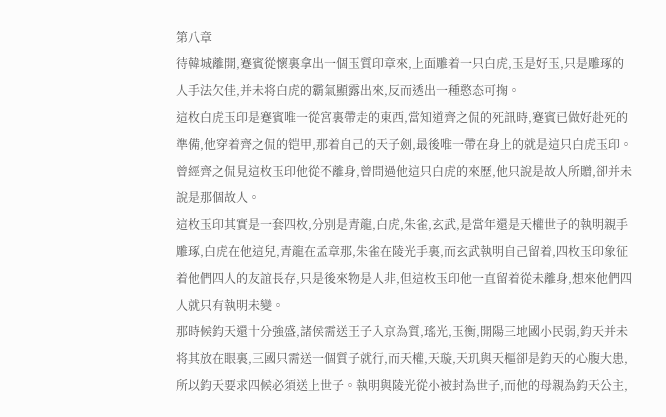第八章
待韓城離開,蹇賓從懷裏拿出一個玉質印章來,上面雕着一只白虎,玉是好玉,只是雕琢的人手法欠佳,并未将白虎的霸氣顯露出來,反而透出一種憨态可掬。
這枚白虎玉印是蹇賓唯一從宮裏帶走的東西,當知道齊之侃的死訊時,蹇賓已做好赴死的準備,他穿着齊之侃的铠甲,那着自己的天子劍,最後唯一帶在身上的就是這只白虎玉印。
曾經齊之侃見這枚玉印他從不離身,曾問過他這只白虎的來歷,他只說是故人所贈,卻并未說是那個故人。
這枚玉印其實是一套四枚,分別是青龍,白虎,朱雀,玄武,是當年還是天權世子的執明親手雕琢,白虎在他這兒,青龍在孟章那,朱雀在陵光手裏,而玄武執明自己留着,四枚玉印象征着他們四人的友誼長存,只是後來物是人非,但這枚玉印他一直留着從未離身,想來他們四人就只有執明未變。
那時候鈞天還十分強盛,諸侯需送王子入京為質,瑤光,玉衡,開陽三地國小民弱,鈞天并未将其放在眼裏,三國只需送一個質子就行,而天權,天璇,天玑與天樞卻是鈞天的心腹大患,所以鈞天要求四候必須送上世子。執明與陵光從小被封為世子,而他的母親為鈞天公主,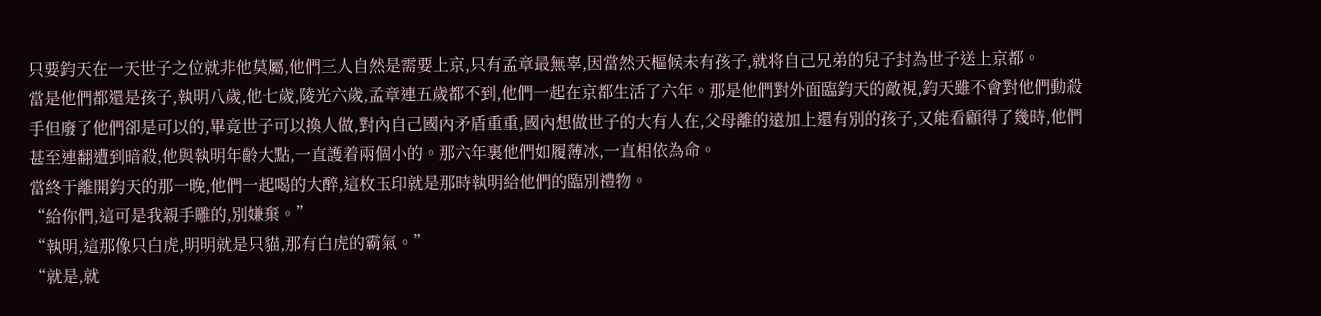只要鈞天在一天世子之位就非他莫屬,他們三人自然是需要上京,只有孟章最無辜,因當然天樞候未有孩子,就将自己兄弟的兒子封為世子送上京都。
當是他們都還是孩子,執明八歲,他七歲,陵光六歲,孟章連五歲都不到,他們一起在京都生活了六年。那是他們對外面臨鈞天的敵視,鈞天雖不會對他們動殺手但廢了他們卻是可以的,畢竟世子可以換人做,對內自己國內矛盾重重,國內想做世子的大有人在,父母離的遠加上還有別的孩子,又能看顧得了幾時,他們甚至連翻遭到暗殺,他與執明年齡大點,一直護着兩個小的。那六年裏他們如履薄冰,一直相依為命。
當終于離開鈞天的那一晚,他們一起喝的大醉,這枚玉印就是那時執明給他們的臨別禮物。
“給你們,這可是我親手雕的,別嫌棄。”
“執明,這那像只白虎,明明就是只貓,那有白虎的霸氣。”
“就是,就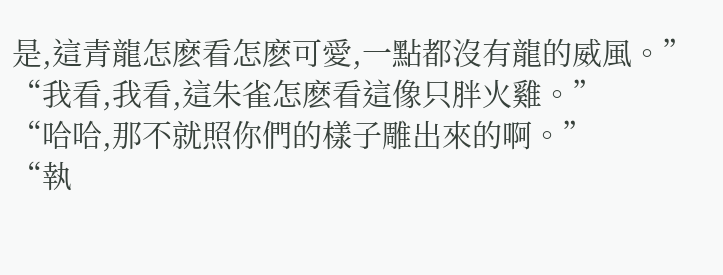是,這青龍怎麽看怎麽可愛,一點都沒有龍的威風。”
“我看,我看,這朱雀怎麽看這像只胖火雞。”
“哈哈,那不就照你們的樣子雕出來的啊。”
“執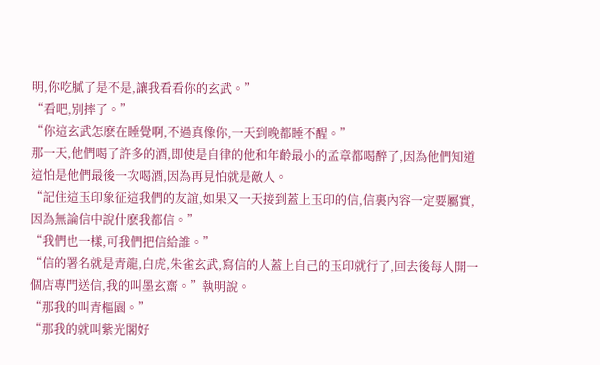明,你吃膩了是不是,讓我看看你的玄武。”
“看吧,別摔了。”
“你這玄武怎麽在睡覺啊,不過真像你,一天到晚都睡不醒。”
那一天,他們喝了許多的酒,即使是自律的他和年齡最小的孟章都喝醉了,因為他們知道這怕是他們最後一次喝酒,因為再見怕就是敵人。
“記住這玉印象征這我們的友誼,如果又一天接到蓋上玉印的信,信裏內容一定要屬實,因為無論信中說什麽我都信。”
“我們也一樣,可我們把信給誰。”
“信的署名就是青龍,白虎,朱雀玄武,寫信的人蓋上自己的玉印就行了,回去後每人開一個店專門送信,我的叫墨玄齋。”執明說。
“那我的叫青樞園。”
“那我的就叫紫光閣好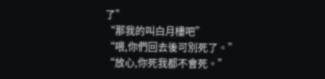了”
“那我的叫白月樓吧”
“喂,你們回去後可別死了。”
“放心,你死我都不會死。”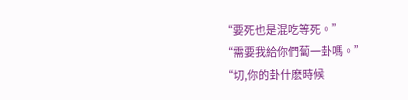“要死也是混吃等死。”
“需要我給你們蔔一卦嗎。”
“切,你的卦什麽時候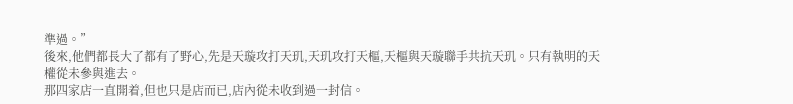準過。”
後來,他們都長大了都有了野心,先是天璇攻打天玑,天玑攻打天樞,天樞與天璇聯手共抗天玑。只有執明的天權從未參與進去。
那四家店一直開着,但也只是店而已,店內從未收到過一封信。